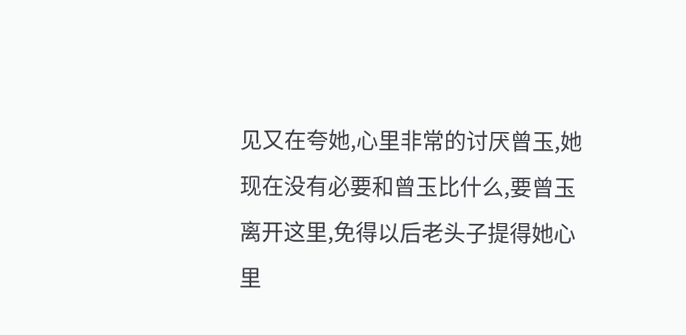见又在夸她,心里非常的讨厌曾玉,她现在没有必要和曾玉比什么,要曾玉离开这里,免得以后老头子提得她心里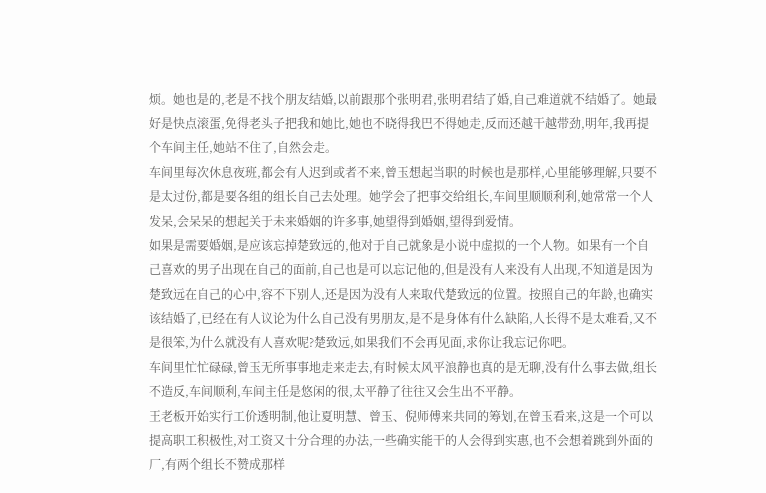烦。她也是的,老是不找个朋友结婚,以前跟那个张明君,张明君结了婚,自己难道就不结婚了。她最好是快点滚蛋,免得老头子把我和她比,她也不晓得我巴不得她走,反而还越干越带劲,明年,我再提个车间主任,她站不住了,自然会走。
车间里每次休息夜班,都会有人迟到或者不来,曾玉想起当职的时候也是那样,心里能够理解,只要不是太过份,都是要各组的组长自己去处理。她学会了把事交给组长,车间里顺顺利利,她常常一个人发呆,会呆呆的想起关于未来婚姻的许多事,她望得到婚姻,望得到爱情。
如果是需要婚姻,是应该忘掉楚致远的,他对于自己就象是小说中虚拟的一个人物。如果有一个自己喜欢的男子出现在自己的面前,自己也是可以忘记他的,但是没有人来没有人出现,不知道是因为楚致远在自己的心中,容不下别人,还是因为没有人来取代楚致远的位置。按照自己的年龄,也确实该结婚了,已经在有人议论为什么自己没有男朋友,是不是身体有什么缺陷,人长得不是太难看,又不是很笨,为什么就没有人喜欢呢?楚致远,如果我们不会再见面,求你让我忘记你吧。
车间里忙忙碌碌,曾玉无所事事地走来走去,有时候太风平浪静也真的是无聊,没有什么事去做,组长不造反,车间顺利,车间主任是悠闲的很,太平静了往往又会生出不平静。
王老板开始实行工价透明制,他让夏明慧、曾玉、倪师傅来共同的筹划,在曾玉看来,这是一个可以提高职工积极性,对工资又十分合理的办法,一些确实能干的人会得到实惠,也不会想着跳到外面的厂,有两个组长不赞成那样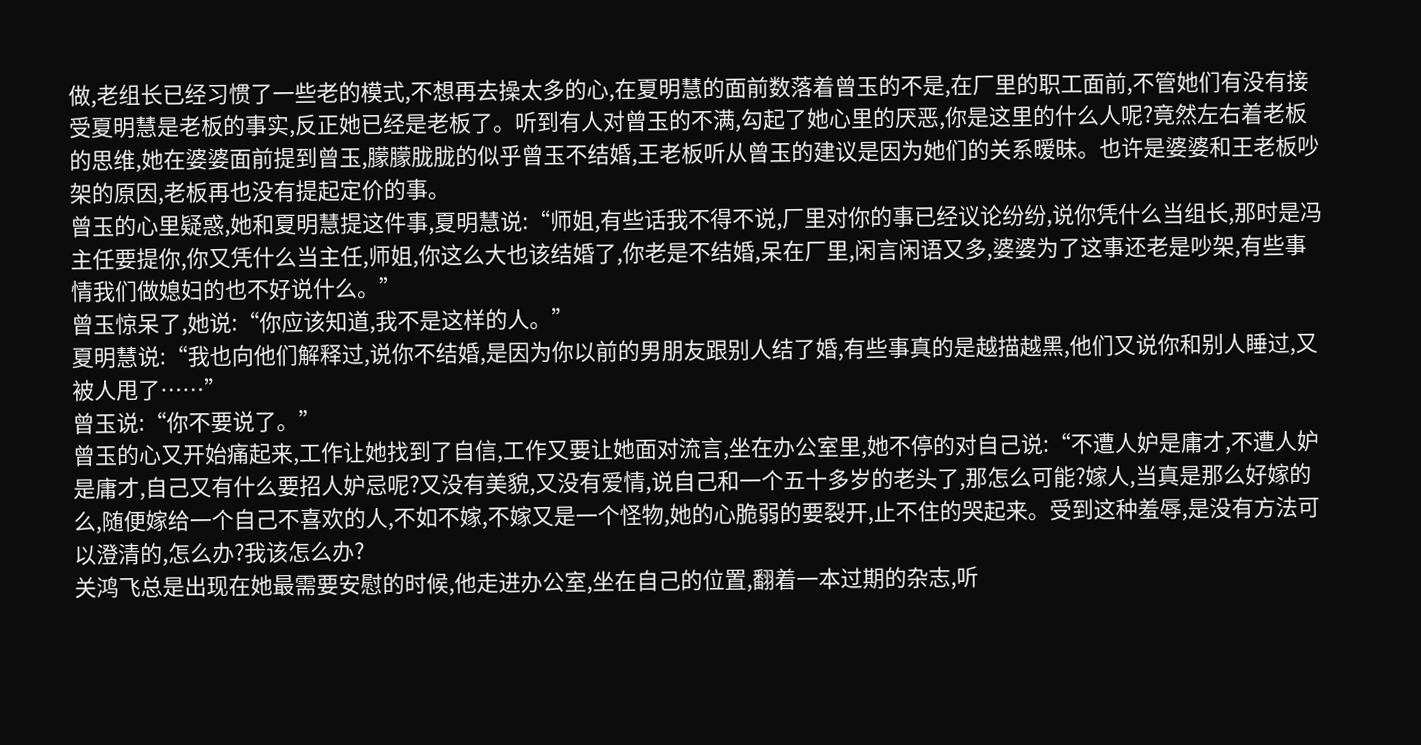做,老组长已经习惯了一些老的模式,不想再去操太多的心,在夏明慧的面前数落着曾玉的不是,在厂里的职工面前,不管她们有没有接受夏明慧是老板的事实,反正她已经是老板了。听到有人对曾玉的不满,勾起了她心里的厌恶,你是这里的什么人呢?竟然左右着老板的思维,她在婆婆面前提到曾玉,朦朦胧胧的似乎曾玉不结婚,王老板听从曾玉的建议是因为她们的关系暧昧。也许是婆婆和王老板吵架的原因,老板再也没有提起定价的事。
曾玉的心里疑惑,她和夏明慧提这件事,夏明慧说:“师姐,有些话我不得不说,厂里对你的事已经议论纷纷,说你凭什么当组长,那时是冯主任要提你,你又凭什么当主任,师姐,你这么大也该结婚了,你老是不结婚,呆在厂里,闲言闲语又多,婆婆为了这事还老是吵架,有些事情我们做媳妇的也不好说什么。”
曾玉惊呆了,她说:“你应该知道,我不是这样的人。”
夏明慧说:“我也向他们解释过,说你不结婚,是因为你以前的男朋友跟别人结了婚,有些事真的是越描越黑,他们又说你和别人睡过,又被人甩了……”
曾玉说:“你不要说了。”
曾玉的心又开始痛起来,工作让她找到了自信,工作又要让她面对流言,坐在办公室里,她不停的对自己说:“不遭人妒是庸才,不遭人妒是庸才,自己又有什么要招人妒忌呢?又没有美貌,又没有爱情,说自己和一个五十多岁的老头了,那怎么可能?嫁人,当真是那么好嫁的么,随便嫁给一个自己不喜欢的人,不如不嫁,不嫁又是一个怪物,她的心脆弱的要裂开,止不住的哭起来。受到这种羞辱,是没有方法可以澄清的,怎么办?我该怎么办?
关鸿飞总是出现在她最需要安慰的时候,他走进办公室,坐在自己的位置,翻着一本过期的杂志,听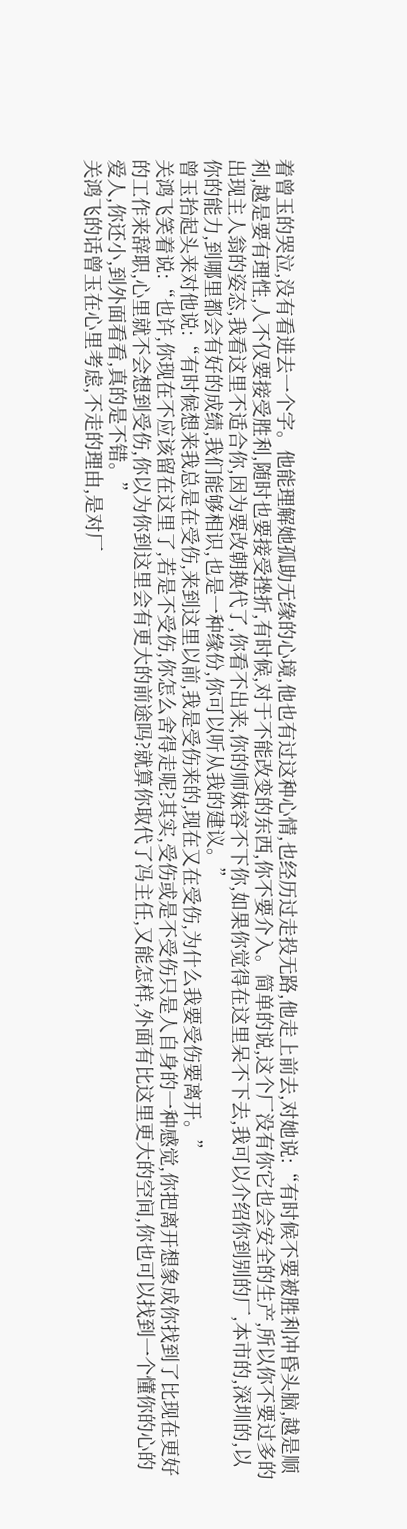着曾玉的哭泣,没有看进去一个字。他能理解她孤助无缘的心境,他也有过这种心情,也经历过走投无路,他走上前去,对她说:“有时候不要被胜利冲昏头脑,越是顺利,越是要有理性,人不仅要接受胜利,随时也要接受挫折,有时候,对于不能改变的东西,你不要介入。简单的说,这个厂没有你它也会安全的生产,所以你不要过多的出现主人翁的姿态,我看这里不适合你,因为要改朝换代了,你看不出来,你的师妹容不下你,如果你觉得在这里呆不下去,我可以介绍你到别的厂,本市的,深圳的,以你的能力,到哪里都会有好的成绩,我们能够相识,也是一种缘份,你可以听从我的建议。”
曾玉抬起头来对他说:“有时候想来我总是在受伤,来到这里以前,我是受伤来的,现在又在受伤,为什么我要受伤要离开。”
关鸿飞笑着说:“也许,你现在不应该留在这里了,若是不受伤,你怎么舍得走呢?其实,受伤或是不受伤只是人自身的一种感觉,你把离开想象成你找到了比现在更好的工作来辞职,心里就不会想到受伤,你以为你到这里会有更大的前途吗?就算你取代了冯主任,又能怎样,外面有比这里更大的空间,你也可以找到一个懂你的心的爱人,你还小,到外面看看,真的是不错。”
关鸿飞的话曾玉在心里考虑,不走的理由,是对厂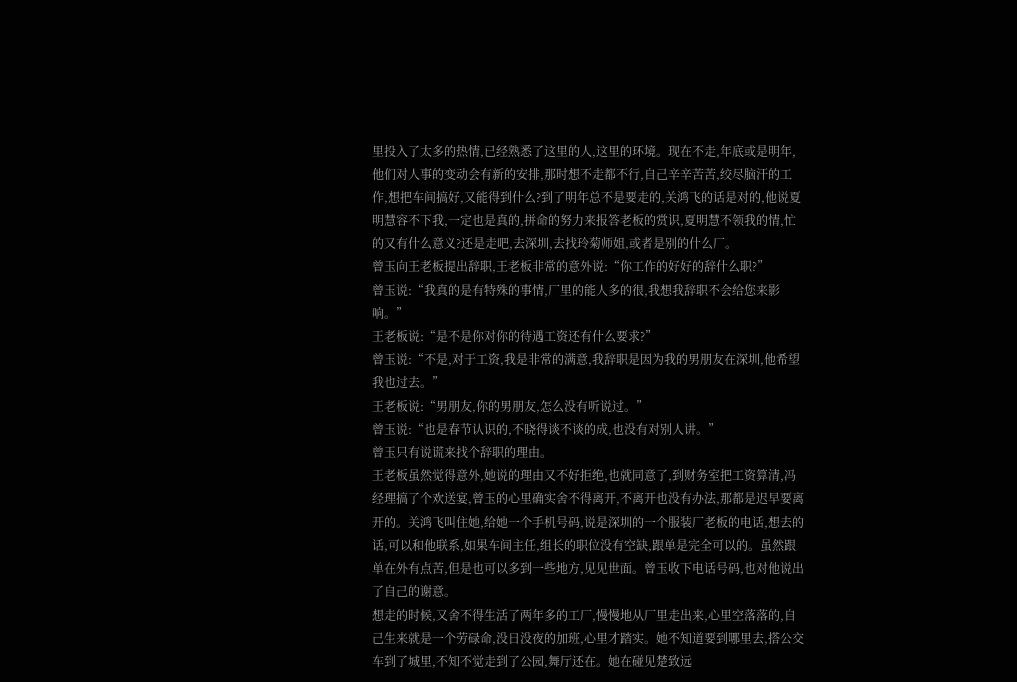里投入了太多的热情,已经熟悉了这里的人,这里的环境。现在不走,年底或是明年,他们对人事的变动会有新的安排,那时想不走都不行,自己辛辛苦苦,绞尽脑汗的工作,想把车间搞好,又能得到什么?到了明年总不是要走的,关鸿飞的话是对的,他说夏明慧容不下我,一定也是真的,拼命的努力来报答老板的赏识,夏明慧不领我的情,忙的又有什么意义?还是走吧,去深圳,去找玲菊师姐,或者是别的什么厂。
曾玉向王老板提出辞职,王老板非常的意外说:“你工作的好好的辞什么职?”
曾玉说:“我真的是有特殊的事情,厂里的能人多的很,我想我辞职不会给您来影响。”
王老板说:“是不是你对你的待遇工资还有什么要求?”
曾玉说:“不是,对于工资,我是非常的满意,我辞职是因为我的男朋友在深圳,他希望我也过去。”
王老板说:“男朋友,你的男朋友,怎么没有听说过。”
曾玉说:“也是春节认识的,不晓得谈不谈的成,也没有对别人讲。”
曾玉只有说谎来找个辞职的理由。
王老板虽然觉得意外,她说的理由又不好拒绝,也就同意了,到财务室把工资算清,冯经理搞了个欢送宴,曾玉的心里确实舍不得离开,不离开也没有办法,那都是迟早要离开的。关鸿飞叫住她,给她一个手机号码,说是深圳的一个服装厂老板的电话,想去的话,可以和他联系,如果车间主任,组长的职位没有空缺,跟单是完全可以的。虽然跟单在外有点苦,但是也可以多到一些地方,见见世面。曾玉收下电话号码,也对他说出了自己的谢意。
想走的时候,又舍不得生活了两年多的工厂,慢慢地从厂里走出来,心里空落落的,自己生来就是一个劳碌命,没日没夜的加班,心里才踏实。她不知道要到哪里去,搭公交车到了城里,不知不觉走到了公园,舞厅还在。她在碰见楚致远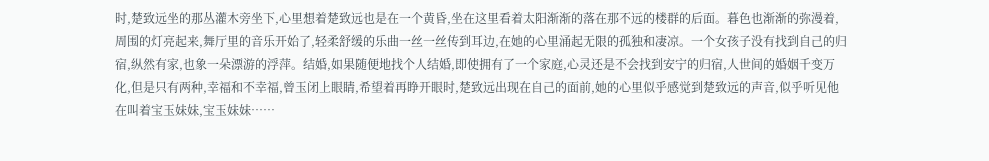时,楚致远坐的那丛灌木旁坐下,心里想着楚致远也是在一个黄昏,坐在这里看着太阳渐渐的落在那不远的楼群的后面。暮色也渐渐的弥漫着,周围的灯亮起来,舞厅里的音乐开始了,轻柔舒缓的乐曲一丝一丝传到耳边,在她的心里涌起无限的孤独和凄凉。一个女孩子没有找到自己的归宿,纵然有家,也象一朵漂游的浮萍。结婚,如果随便地找个人结婚,即使拥有了一个家庭,心灵还是不会找到安宁的归宿,人世间的婚姻千变万化,但是只有两种,幸福和不幸福,曾玉闭上眼睛,希望着再睁开眼时,楚致远出现在自己的面前,她的心里似乎感觉到楚致远的声音,似乎听见他在叫着宝玉妹妹,宝玉妹妹……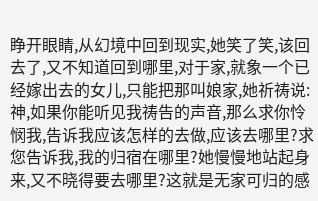睁开眼睛,从幻境中回到现实,她笑了笑,该回去了,又不知道回到哪里,对于家,就象一个已经嫁出去的女儿,只能把那叫娘家,她祈祷说:神,如果你能听见我祷告的声音,那么求你怜悯我,告诉我应该怎样的去做,应该去哪里?求您告诉我,我的归宿在哪里?她慢慢地站起身来,又不晓得要去哪里?这就是无家可归的感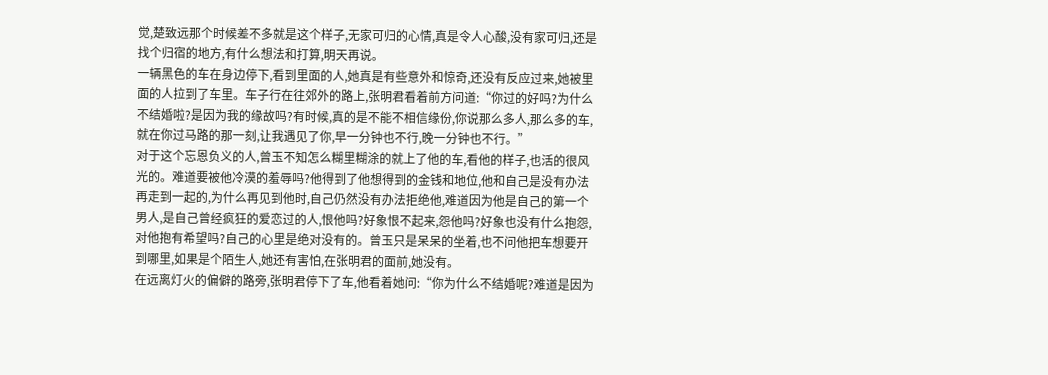觉,楚致远那个时候差不多就是这个样子,无家可归的心情,真是令人心酸,没有家可归,还是找个归宿的地方,有什么想法和打算,明天再说。
一辆黑色的车在身边停下,看到里面的人,她真是有些意外和惊奇,还没有反应过来,她被里面的人拉到了车里。车子行在往郊外的路上,张明君看着前方问道:“你过的好吗?为什么不结婚啦?是因为我的缘故吗?有时候,真的是不能不相信缘份,你说那么多人,那么多的车,就在你过马路的那一刻,让我遇见了你,早一分钟也不行,晚一分钟也不行。”
对于这个忘恩负义的人,曾玉不知怎么糊里糊涂的就上了他的车,看他的样子,也活的很风光的。难道要被他冷漠的羞辱吗?他得到了他想得到的金钱和地位,他和自己是没有办法再走到一起的,为什么再见到他时,自己仍然没有办法拒绝他,难道因为他是自己的第一个男人,是自己曾经疯狂的爱恋过的人,恨他吗?好象恨不起来,怨他吗?好象也没有什么抱怨,对他抱有希望吗?自己的心里是绝对没有的。曾玉只是呆呆的坐着,也不问他把车想要开到哪里,如果是个陌生人,她还有害怕,在张明君的面前,她没有。
在远离灯火的偏僻的路旁,张明君停下了车,他看着她问:“你为什么不结婚呢?难道是因为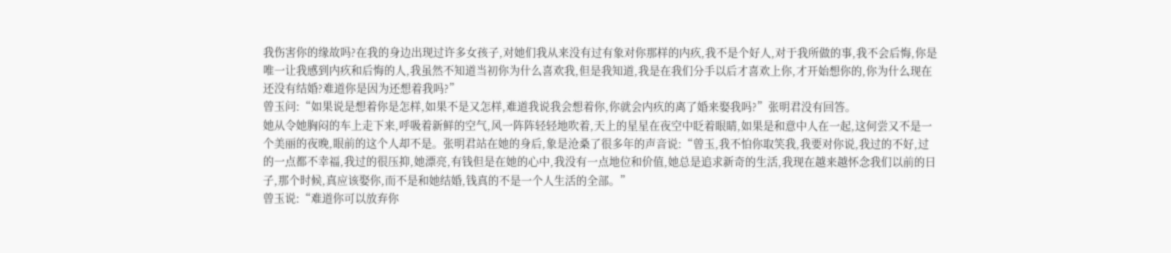我伤害你的缘故吗?在我的身边出现过许多女孩子,对她们我从来没有过有象对你那样的内疚,我不是个好人,对于我所做的事,我不会后悔,你是唯一让我感到内疚和后悔的人,我虽然不知道当初你为什么喜欢我,但是我知道,我是在我们分手以后才喜欢上你,才开始想你的,你为什么现在还没有结婚?难道你是因为还想着我吗?”
曾玉问:“如果说是想着你是怎样,如果不是又怎样,难道我说我会想着你,你就会内疚的离了婚来娶我吗?”张明君没有回答。
她从令她胸闷的车上走下来,呼吸着新鲜的空气,风一阵阵轻轻地吹着,天上的星星在夜空中眨着眼睛,如果是和意中人在一起,这何尝又不是一个美丽的夜晚,眼前的这个人却不是。张明君站在她的身后,象是沧桑了很多年的声音说:“曾玉,我不怕你取笑我,我要对你说,我过的不好,过的一点都不幸福,我过的很压抑,她漂亮,有钱但是在她的心中,我没有一点地位和价值,她总是追求新奇的生活,我现在越来越怀念我们以前的日子,那个时候,真应该娶你,而不是和她结婚,钱真的不是一个人生活的全部。”
曾玉说:“难道你可以放弃你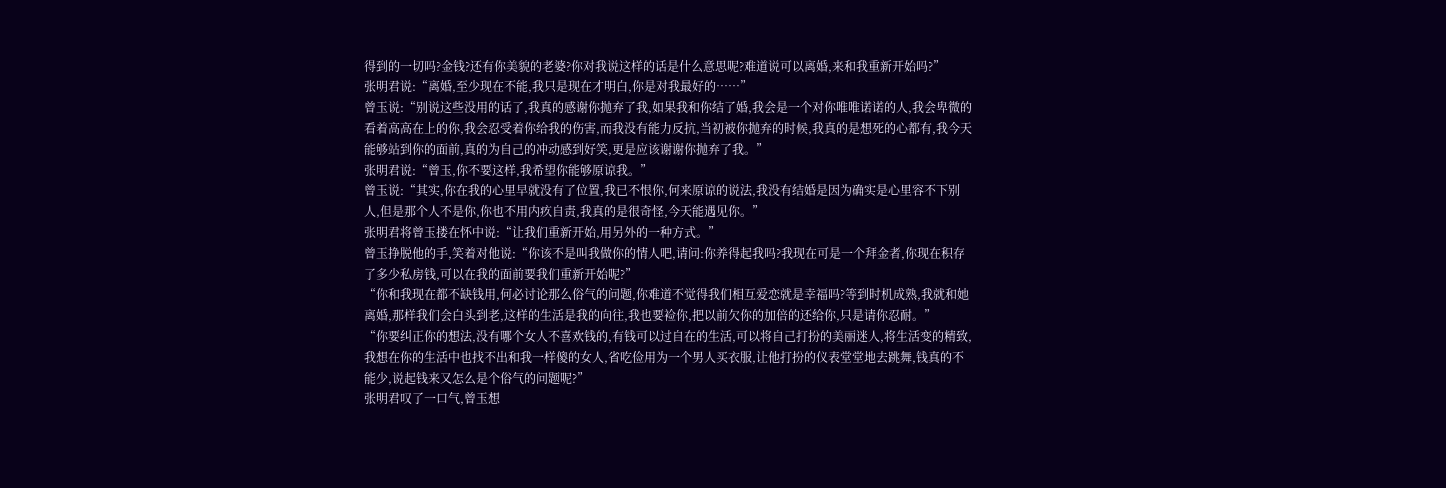得到的一切吗?金钱?还有你美貌的老婆?你对我说这样的话是什么意思呢?难道说可以离婚,来和我重新开始吗?”
张明君说:“离婚,至少现在不能,我只是现在才明白,你是对我最好的……”
曾玉说:“别说这些没用的话了,我真的感谢你抛弃了我,如果我和你结了婚,我会是一个对你唯唯诺诺的人,我会卑微的看着高高在上的你,我会忍受着你给我的伤害,而我没有能力反抗,当初被你抛弃的时候,我真的是想死的心都有,我今天能够站到你的面前,真的为自己的冲动感到好笑,更是应该谢谢你抛弃了我。”
张明君说:“曾玉,你不要这样,我希望你能够原谅我。”
曾玉说:“其实,你在我的心里早就没有了位置,我已不恨你,何来原谅的说法,我没有结婚是因为确实是心里容不下别人,但是那个人不是你,你也不用内疚自责,我真的是很奇怪,今天能遇见你。”
张明君将曾玉搂在怀中说:“让我们重新开始,用另外的一种方式。”
曾玉挣脱他的手,笑着对他说:“你该不是叫我做你的情人吧,请问:你养得起我吗?我现在可是一个拜金者,你现在积存了多少私房钱,可以在我的面前要我们重新开始呢?”
“你和我现在都不缺钱用,何必讨论那么俗气的问题,你难道不觉得我们相互爱恋就是幸福吗?等到时机成熟,我就和她离婚,那样我们会白头到老,这样的生活是我的向往,我也要裣你,把以前欠你的加倍的还给你,只是请你忍耐。”
“你要纠正你的想法,没有哪个女人不喜欢钱的,有钱可以过自在的生活,可以将自己打扮的美丽迷人,将生活变的精致,我想在你的生活中也找不出和我一样傻的女人,省吃俭用为一个男人买衣服,让他打扮的仪表堂堂地去跳舞,钱真的不能少,说起钱来又怎么是个俗气的问题呢?”
张明君叹了一口气,曾玉想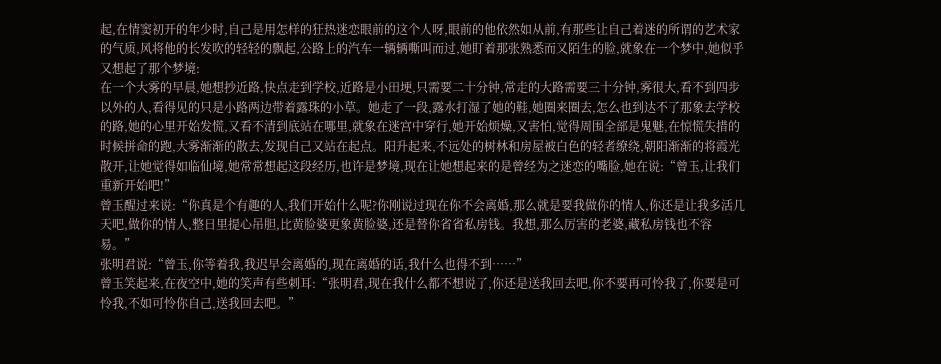起,在情窦初开的年少时,自己是用怎样的狂热迷恋眼前的这个人呀,眼前的他依然如从前,有那些让自己着迷的所谓的艺术家的气质,风将他的长发吹的轻轻的飘起,公路上的汽车一辆辆嘶叫而过,她盯着那张熟悉而又陌生的脸,就象在一个梦中,她似乎又想起了那个梦境:
在一个大雾的早晨,她想抄近路,快点走到学校,近路是小田埂,只需要二十分钟,常走的大路需要三十分钟,雾很大,看不到四步以外的人,看得见的只是小路两边带着露珠的小草。她走了一段,露水打湿了她的鞋,她圈来圈去,怎么也到达不了那象去学校的路,她的心里开始发慌,又看不清到底站在哪里,就象在迷宫中穿行,她开始烦燥,又害怕,觉得周围全部是鬼魅,在惊慌失措的时候拼命的跑,大雾渐渐的散去,发现自己又站在起点。阳升起来,不远处的树林和房屋被白色的轻者缭绕,朝阳渐渐的将霞光散开,让她觉得如临仙境,她常常想起这段经历,也许是梦境,现在让她想起来的是曾经为之迷恋的嘴脸,她在说:“曾玉,让我们重新开始吧!”
曾玉醒过来说:“你真是个有趣的人,我们开始什么呢?你刚说过现在你不会离婚,那么就是要我做你的情人,你还是让我多活几天吧,做你的情人,整日里提心吊胆,比黄脸婆更象黄脸婆,还是替你省省私房钱。我想,那么厉害的老婆,藏私房钱也不容易。”
张明君说:“曾玉,你等着我,我迟早会离婚的,现在离婚的话,我什么也得不到……”
曾玉笑起来,在夜空中,她的笑声有些刺耳:“张明君,现在我什么都不想说了,你还是送我回去吧,你不要再可怜我了,你要是可怜我,不如可怜你自己,送我回去吧。”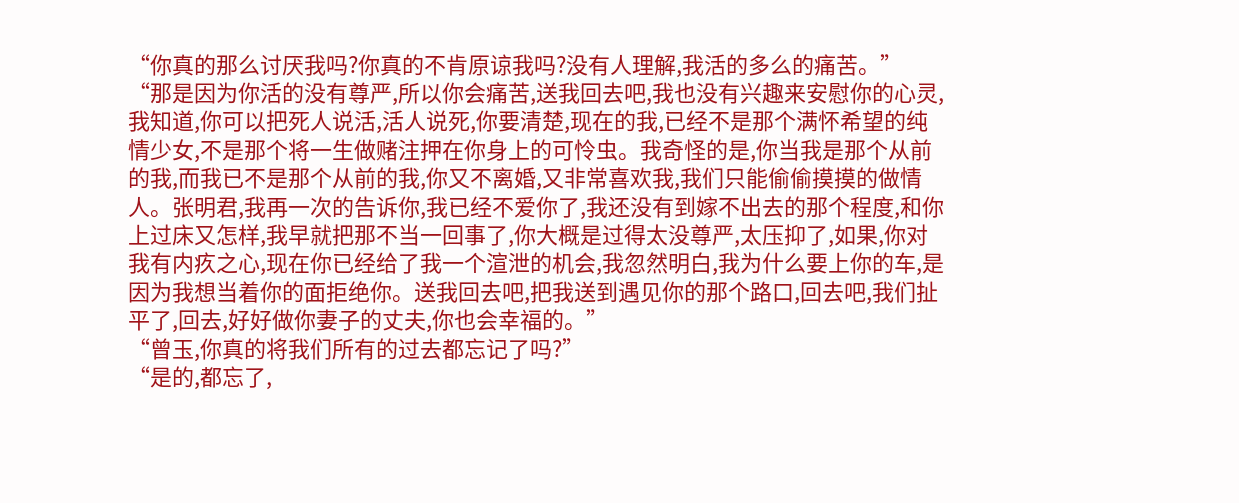“你真的那么讨厌我吗?你真的不肯原谅我吗?没有人理解,我活的多么的痛苦。”
“那是因为你活的没有尊严,所以你会痛苦,送我回去吧,我也没有兴趣来安慰你的心灵,我知道,你可以把死人说活,活人说死,你要清楚,现在的我,已经不是那个满怀希望的纯情少女,不是那个将一生做赌注押在你身上的可怜虫。我奇怪的是,你当我是那个从前的我,而我已不是那个从前的我,你又不离婚,又非常喜欢我,我们只能偷偷摸摸的做情人。张明君,我再一次的告诉你,我已经不爱你了,我还没有到嫁不出去的那个程度,和你上过床又怎样,我早就把那不当一回事了,你大概是过得太没尊严,太压抑了,如果,你对我有内疚之心,现在你已经给了我一个渲泄的机会,我忽然明白,我为什么要上你的车,是因为我想当着你的面拒绝你。送我回去吧,把我送到遇见你的那个路口,回去吧,我们扯平了,回去,好好做你妻子的丈夫,你也会幸福的。”
“曾玉,你真的将我们所有的过去都忘记了吗?”
“是的,都忘了,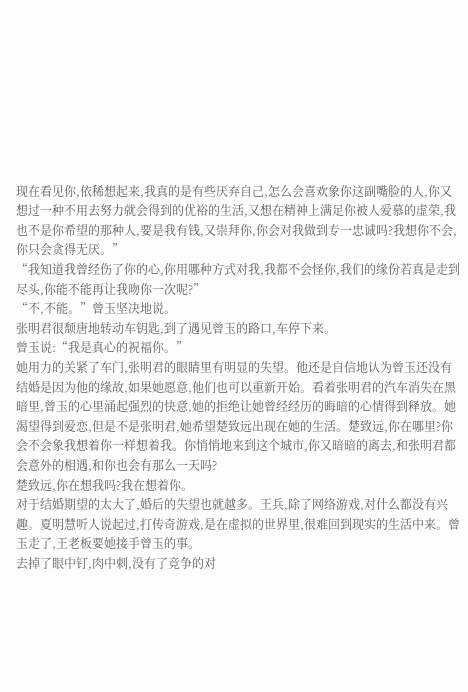现在看见你,依稀想起来,我真的是有些厌弃自己,怎么会喜欢象你这副嘴脸的人,你又想过一种不用去努力就会得到的优裕的生活,又想在精神上满足你被人爱慕的虚荣,我也不是你希望的那种人,要是我有钱,又崇拜你,你会对我做到专一忠诚吗?我想你不会,你只会贪得无厌。”
“我知道我曾经伤了你的心,你用哪种方式对我,我都不会怪你,我们的缘份若真是走到尽头,你能不能再让我吻你一次呢?”
“不,不能。”曾玉坚决地说。
张明君很颓唐地转动车钥匙,到了遇见曾玉的路口,车停下来。
曾玉说:“我是真心的祝福你。”
她用力的关紧了车门,张明君的眼睛里有明显的失望。他还是自信地认为曾玉还没有结婚是因为他的缘故,如果她愿意,他们也可以重新开始。看着张明君的汽车消失在黑暗里,曾玉的心里涌起强烈的快意,她的拒绝让她曾经经历的晦暗的心情得到释放。她渴望得到爱恋,但是不是张明君,她希望楚致远出现在她的生活。楚致远,你在哪里?你会不会象我想着你一样想着我。你悄悄地来到这个城市,你又暗暗的离去,和张明君都会意外的相遇,和你也会有那么一天吗?
楚致远,你在想我吗?我在想着你。
对于结婚期望的太大了,婚后的失望也就越多。王兵,除了网络游戏,对什么都没有兴趣。夏明慧听人说起过,打传奇游戏,是在虚拟的世界里,很难回到现实的生活中来。曾玉走了,王老板要她接手曾玉的事。
去掉了眼中钉,肉中刺,没有了竞争的对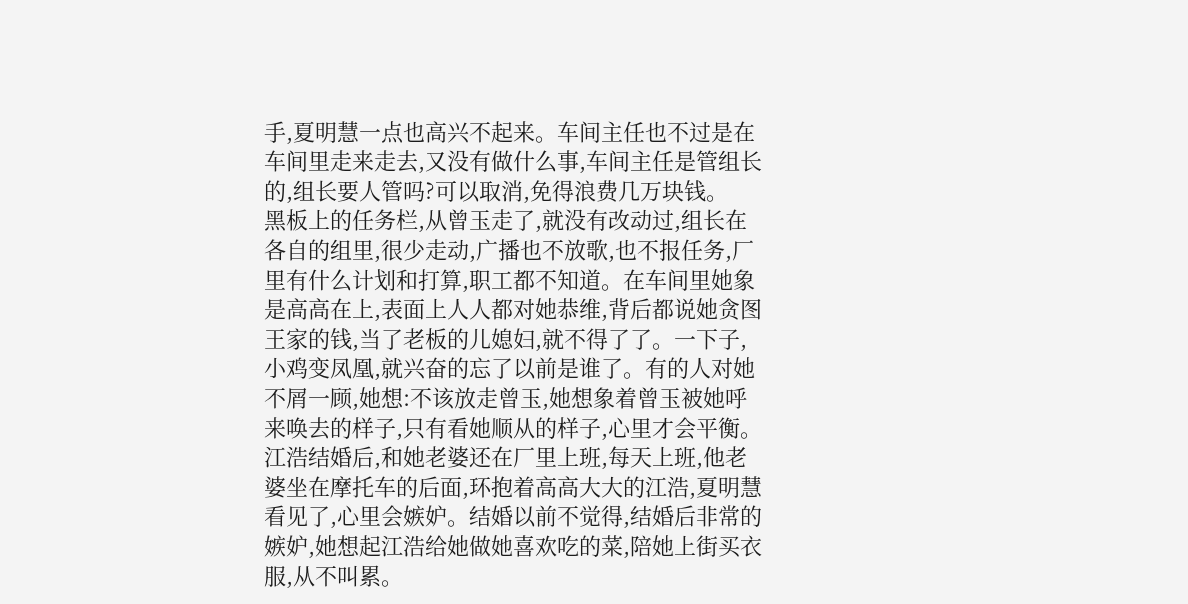手,夏明慧一点也高兴不起来。车间主任也不过是在车间里走来走去,又没有做什么事,车间主任是管组长的,组长要人管吗?可以取消,免得浪费几万块钱。
黑板上的任务栏,从曾玉走了,就没有改动过,组长在各自的组里,很少走动,广播也不放歌,也不报任务,厂里有什么计划和打算,职工都不知道。在车间里她象是高高在上,表面上人人都对她恭维,背后都说她贪图王家的钱,当了老板的儿媳妇,就不得了了。一下子,小鸡变凤凰,就兴奋的忘了以前是谁了。有的人对她不屑一顾,她想:不该放走曾玉,她想象着曾玉被她呼来唤去的样子,只有看她顺从的样子,心里才会平衡。
江浩结婚后,和她老婆还在厂里上班,每天上班,他老婆坐在摩托车的后面,环抱着高高大大的江浩,夏明慧看见了,心里会嫉妒。结婚以前不觉得,结婚后非常的嫉妒,她想起江浩给她做她喜欢吃的菜,陪她上街买衣服,从不叫累。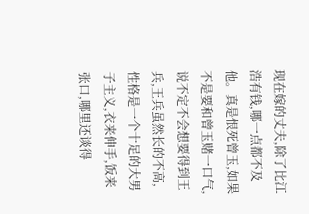现在嫁的丈夫,除了比江浩有钱,哪一点都不及他。真是恨死曾玉,如果不是要和曾玉赌一口气,说不定不会想要得到王兵,王兵虽然长的不高,性格是一个十足的大男子主义,衣来伸手,饭来张口,哪里还谈得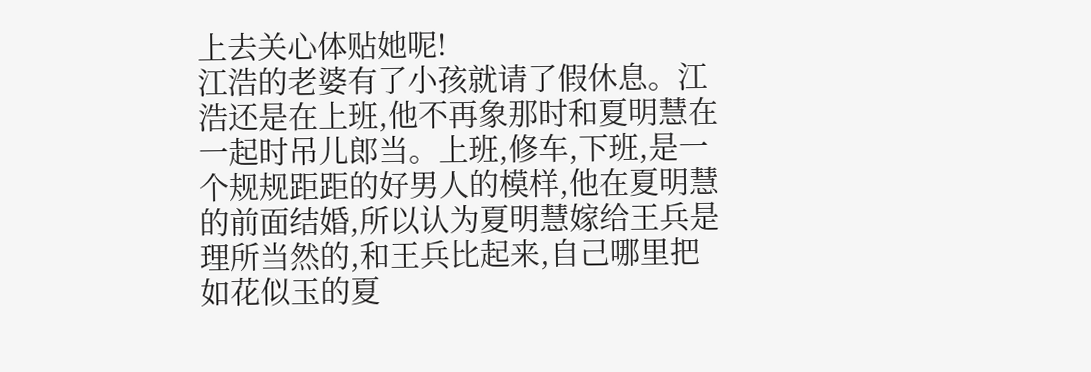上去关心体贴她呢!
江浩的老婆有了小孩就请了假休息。江浩还是在上班,他不再象那时和夏明慧在一起时吊儿郎当。上班,修车,下班,是一个规规距距的好男人的模样,他在夏明慧的前面结婚,所以认为夏明慧嫁给王兵是理所当然的,和王兵比起来,自己哪里把如花似玉的夏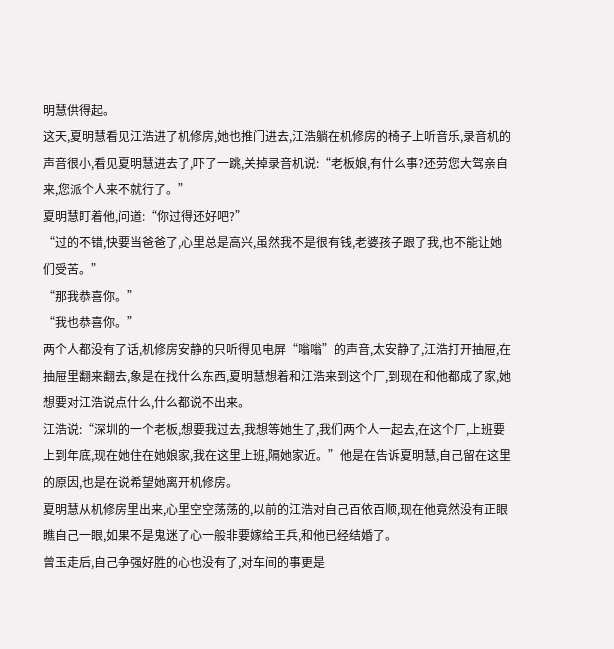明慧供得起。
这天,夏明慧看见江浩进了机修房,她也推门进去,江浩躺在机修房的椅子上听音乐,录音机的声音很小,看见夏明慧进去了,吓了一跳,关掉录音机说:“老板娘,有什么事?还劳您大驾亲自来,您派个人来不就行了。”
夏明慧盯着他,问道:“你过得还好吧?”
“过的不错,快要当爸爸了,心里总是高兴,虽然我不是很有钱,老婆孩子跟了我,也不能让她们受苦。”
“那我恭喜你。”
“我也恭喜你。”
两个人都没有了话,机修房安静的只听得见电屏“嗡嗡”的声音,太安静了,江浩打开抽屉,在抽屉里翻来翻去,象是在找什么东西,夏明慧想着和江浩来到这个厂,到现在和他都成了家,她想要对江浩说点什么,什么都说不出来。
江浩说:“深圳的一个老板,想要我过去,我想等她生了,我们两个人一起去,在这个厂,上班要上到年底,现在她住在她娘家,我在这里上班,隔她家近。”他是在告诉夏明慧,自己留在这里的原因,也是在说希望她离开机修房。
夏明慧从机修房里出来,心里空空荡荡的,以前的江浩对自己百依百顺,现在他竟然没有正眼瞧自己一眼,如果不是鬼迷了心一般非要嫁给王兵,和他已经结婚了。
曾玉走后,自己争强好胜的心也没有了,对车间的事更是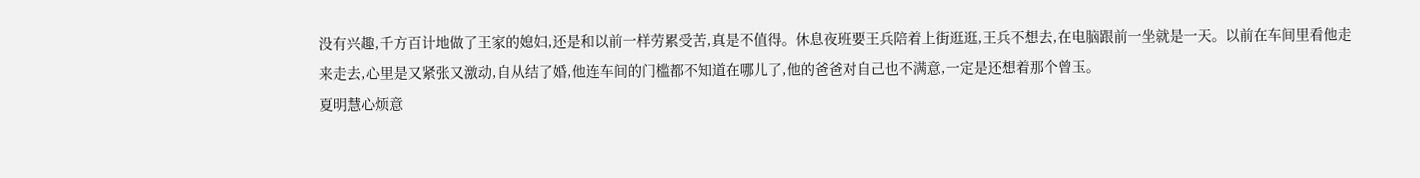没有兴趣,千方百计地做了王家的媳妇,还是和以前一样劳累受苦,真是不值得。休息夜班要王兵陪着上街逛逛,王兵不想去,在电脑跟前一坐就是一天。以前在车间里看他走来走去,心里是又紧张又激动,自从结了婚,他连车间的门槛都不知道在哪儿了,他的爸爸对自己也不满意,一定是还想着那个曾玉。
夏明慧心烦意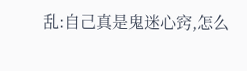乱:自己真是鬼迷心窍,怎么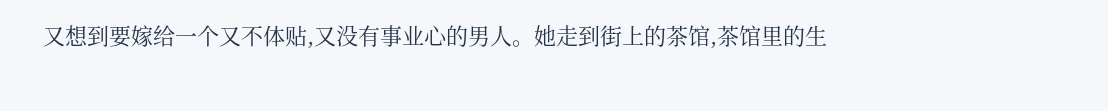又想到要嫁给一个又不体贴,又没有事业心的男人。她走到街上的茶馆,茶馆里的生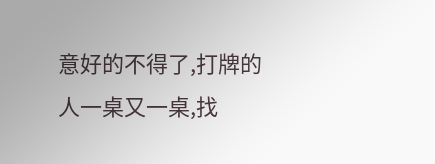意好的不得了,打牌的人一桌又一桌,找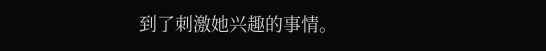到了刺激她兴趣的事情。